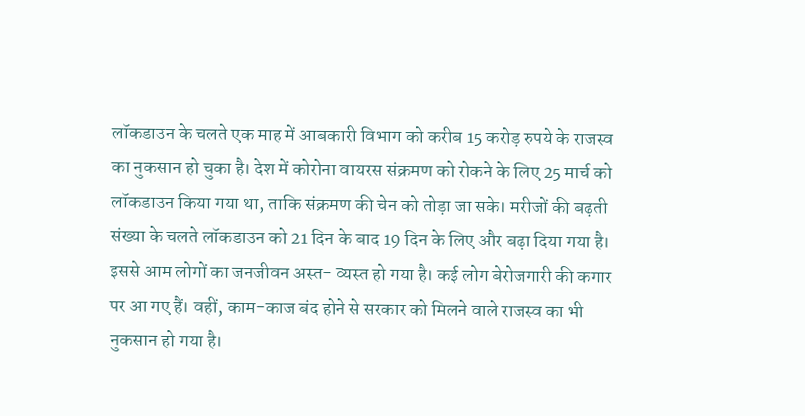लॉकडाउन के चलते एक माह में आबकारी विभाग को करीब 15 करोड़ रुपये के राजस्व का नुकसान हो चुका है। देश में कोरोना वायरस संक्रमण को रोकने के लिए 25 मार्च को लॉकडाउन किया गया था, ताकि संक्रमण की चेन को तोड़ा जा सके। मरीजों की बढ़ती संख्या के चलते लॉकडाउन को 21 दिन के बाद 19 दिन के लिए और बढ़ा दिया गया है। इससे आम लोगों का जनजीवन अस्त- व्यस्त हो गया है। कई लोग बेरोजगारी की कगार पर आ गए हैं। वहीं, काम-काज बंद होने से सरकार को मिलने वाले राजस्व का भी नुकसान हो गया है।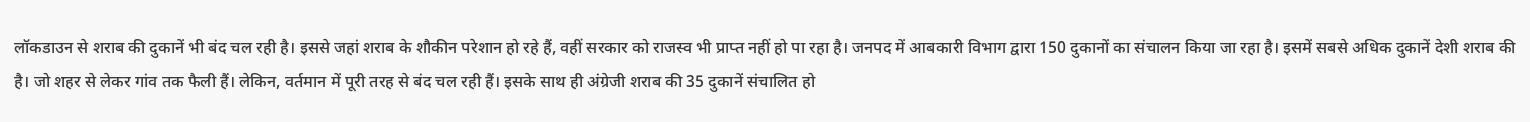लॉकडाउन से शराब की दुकानें भी बंद चल रही है। इससे जहां शराब के शौकीन परेशान हो रहे हैं, वहीं सरकार को राजस्व भी प्राप्त नहीं हो पा रहा है। जनपद में आबकारी विभाग द्वारा 150 दुकानों का संचालन किया जा रहा है। इसमें सबसे अधिक दुकानें देशी शराब की है। जो शहर से लेकर गांव तक फैली हैं। लेकिन, वर्तमान में पूरी तरह से बंद चल रही हैं। इसके साथ ही अंग्रेजी शराब की 35 दुकानें संचालित हो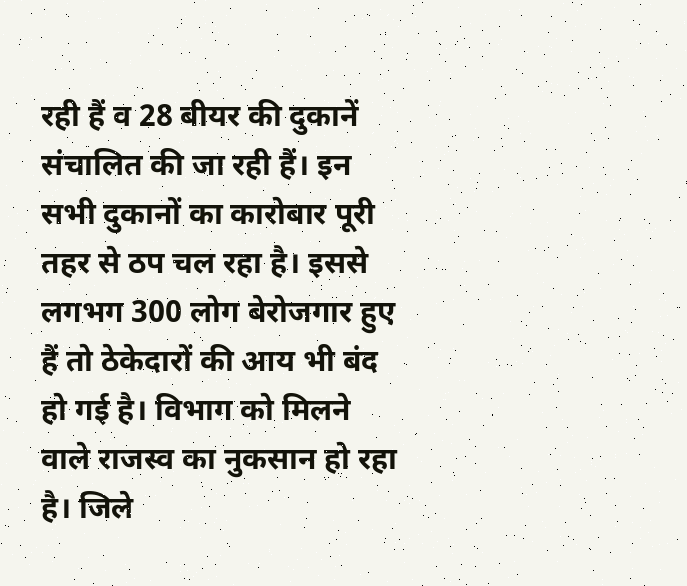रही हैं व 28 बीयर की दुकानें संचालित की जा रही हैं। इन सभी दुकानों का कारोबार पूरी तहर से ठप चल रहा है। इससे लगभग 300 लोग बेरोजगार हुए हैं तो ठेकेदारों की आय भी बंद हो गई है। विभाग को मिलने वाले राजस्व का नुकसान हो रहा है। जिले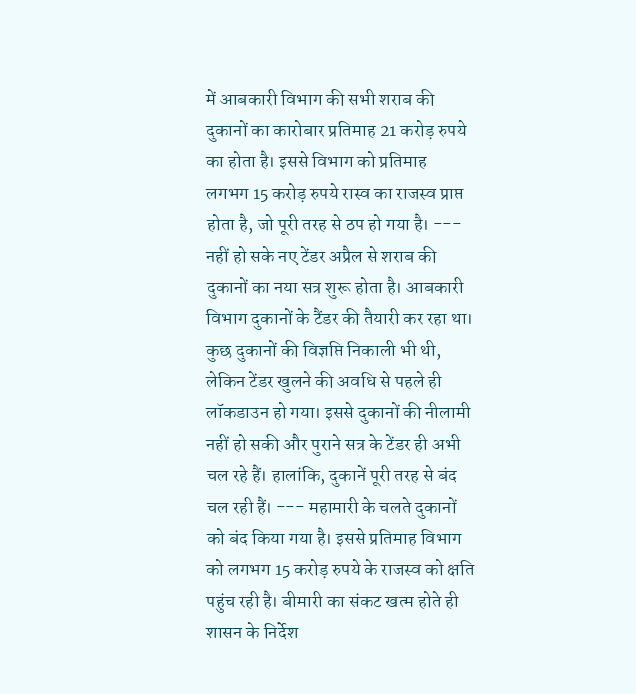में आबकारी विभाग की सभी शराब की दुकानों का कारोबार प्रतिमाह 21 करोड़ रुपये का होता है। इससे विभाग को प्रतिमाह लगभग 15 करोड़ रुपये रास्व का राजस्व प्राप्त होता है, जो पूरी तरह से ठप हो गया है। --- नहीं हो सके नए टेंडर अप्रैल से शराब की दुकानों का नया सत्र शुरू होता है। आबकारी विभाग दुकानों के टैंडर की तैयारी कर रहा था। कुछ दुकानों की विज्ञप्ति निकाली भी थी, लेकिन टेंडर खुलने की अवधि से पहले ही लॉकडाउन हो गया। इससे दुकानों की नीलामी नहीं हो सकी और पुराने सत्र के टेंडर ही अभी चल रहे हैं। हालांकि, दुकानें पूरी तरह से बंद चल रही हैं। --- महामारी के चलते दुकानों को बंद किया गया है। इससे प्रतिमाह विभाग को लगभग 15 करोड़ रुपये के राजस्व को क्षति पहुंच रही है। बीमारी का संकट खत्म होते ही शासन के निर्देश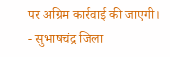पर अग्रिम कार्रवाई की जाएगी। - सुभाषचंद्र जिला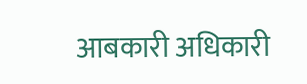आबकारी अधिकारी